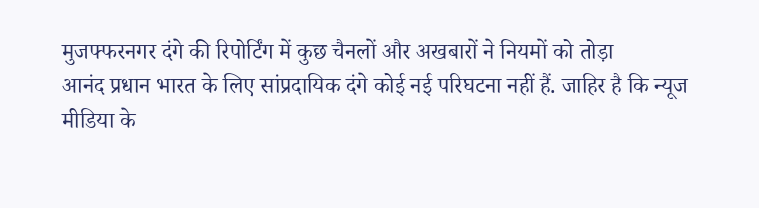मुजफ्फरनगर दंगे की रिपोर्टिंग में कुछ चैनलों और अखबारों ने नियमों को तोड़ा
आनंद प्रधान भारत के लिए सांप्रदायिक दंगे कोई नई परिघटना नहीं हैं. जाहिर है कि न्यूज मीडिया के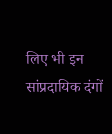लिए भी इन सांप्रदायिक दंगों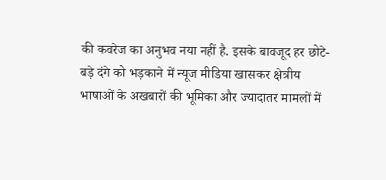की कवरेज का अनुभव नया नहीं है. इसके बावजूद हर छोटे-बड़े दंगे को भड़काने में न्यूज मीडिया खासकर क्षेत्रीय भाषाओं के अखबारों की भूमिका और ज्यादातर मामलों में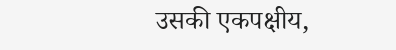उसकी एकपक्षीय,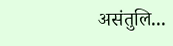असंतुलि...